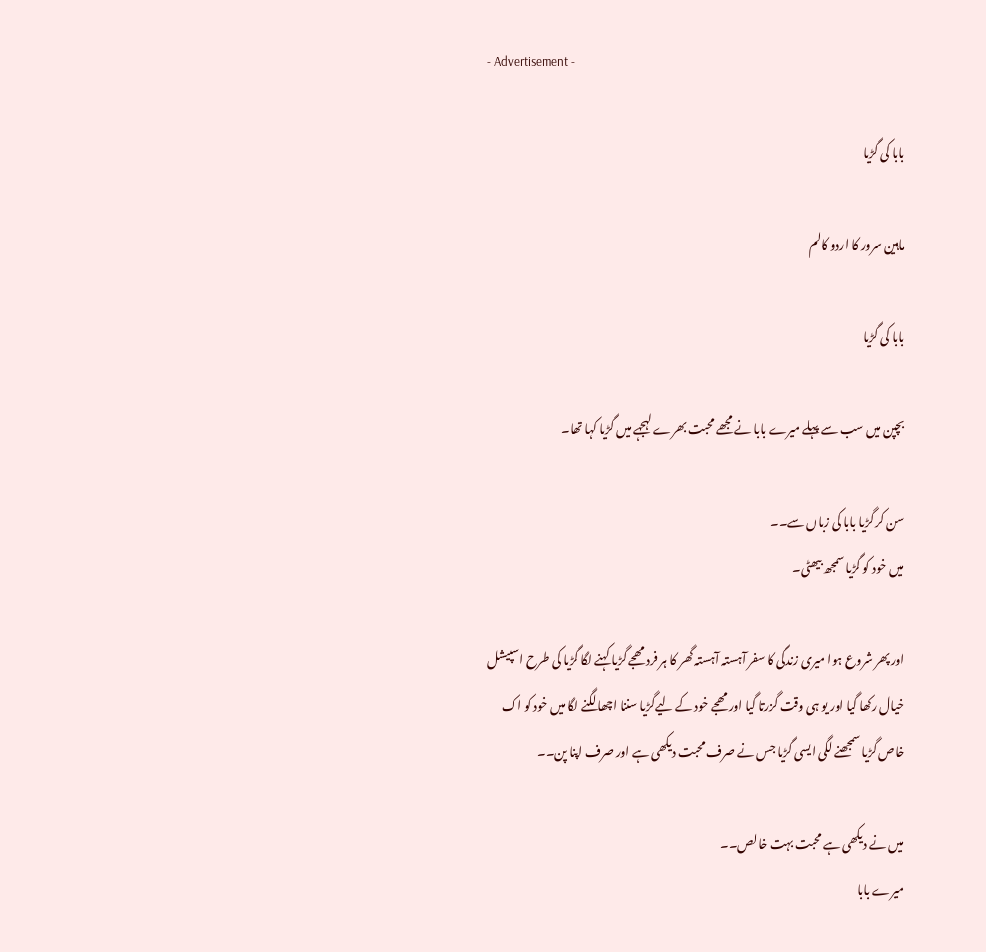- Advertisement -

بابا کی گڑیا

ماہین سرور کا اردو کالم

بابا کی گڑیا

بچپن میں سب سے پہلے میرے بابا نے مجھے محبت بھرے لہجہے میں گڑیا کہا تھا۔

سن کر گڑیا بابا کی زباں سے۔۔
میں خود کو گڑیا سمجھ بیھٹی۔

اور پھر شروع ہوا میری زندگی کا سفر آہستہ آہستہ گھر کا ہر فرد مھجے گڑیا کہنے لگا گڑیا کی طرح اسپیشل خیال رکھا گیا اور یو ہی وقت گزرتا گیا اور مھجے خود کے لیےگڑیا سننا اچھا لگنے لگا میں خود کو اک خاص گڑیا سمجھنے لگی ایسی گڑیا جس نے صرف محبت دیکھی ہے اور صرف اپنا پن۔۔

میں نے دیکھی ہے محبت بہت خالص۔۔
میرے بابا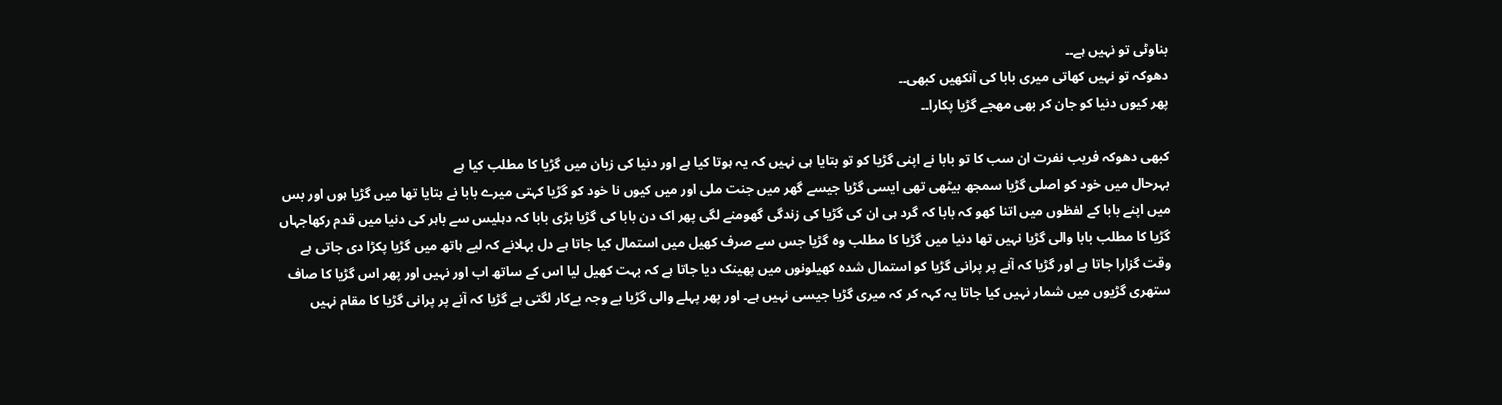بناوٹی تو نہیں ہے۔۔
دھوکہ تو نہیں کھاتی میری بابا کی آنکھیں کبھی۔۔
پھر کیوں دنیا کو جان کر بھی مھجے گڑیا پکارا۔۔

کبھی دھوکہ فریب نفرت ان سب کا تو بابا نے اپنی گڑیا کو تو بتایا ہی نہیں کہ یہ ہوتا کیا ہے اور دنیا کی زبان میں گڑیا کا مطلب کیا ہے
بہرحال میں خود کو اصلی گڑیا سمجھ بیٹھی تھی ایسی گڑیا جیسے گھر میں جنت ملی اور میں کیوں نا خود کو گڑیا کہتی میرے بابا نے بتایا تھا میں گڑیا ہوں اور بس میں اپنے بابا کے لفظوں میں اتنا کھو کہ بابا کہ گرد ہی ان کی گڑیا کی زندگی گھومنے لگی پھر اک دن بابا کی گڑیا بڑی بابا کہ دہلیس سے باہر کی دنیا میں قدم رکھاجہاں گڑیا کا مطلب بابا والی گڑیا نہیں تھا دنیا میں گڑیا کا مطلب وہ گڑیا جس سے صرف کھیل میں استمال کیا جاتا ہے دل بہلانے کہ لیے ہاتھ میں گڑیا پکڑا دی جاتی ہے وقت گزارا جاتا ہے اور گڑیا کہ آنے پر پرانی گڑیا کو استمال شدہ کھیلونوں میں پھینک دیا جاتا ہے کہ بہت کھیل لیا اس کے ساتھ اب اور نہیں اور پھر اس گڑیا کا صاف ستھری گڑیوں میں شمار نہیں کیا جاتا یہ کہہ کر کہ میری گڑیا جیسی نہیں ہے۔ اور پھر پہلے والی گڑیا بے وجہ بےکار لگتی ہے گڑیا کہ آنے پر پرانی گڑیا کا مقام نہیں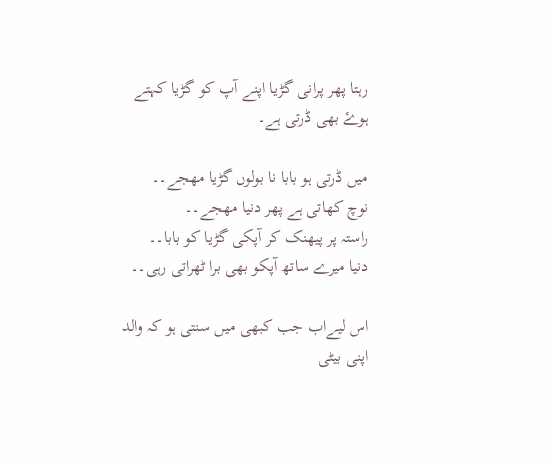رہتا پھر پرانی گڑیا اپنے آپ کو گڑیا کہتے ہوۓ بھی ڈرتی ہے۔

میں ڈرتی ہو بابا نا بولوں گڑیا مھجے۔۔
نوچ کھاتی ہے پھر دنیا مھجے۔۔
راستہ پر پیھنک کر آپکی گڑیا کو بابا۔۔
دنیا میرے ساتھ آپکو بھی برا ٹھراتی رہی۔۔

اس لیےاب جب کبھی میں سنتی ہو کہ والد اپنی بیٹی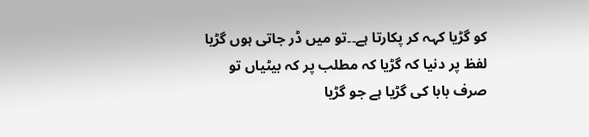کو گڑیا کہہ کر پکارتا ہے۔۔تو میں ڈر جاتی ہوں گڑیا لفظ پر دنیا کہ گڑیا کہ مطلب پر کہ بیٹیاں تو صرف بابا کی گڑیا ہے جو گڑیا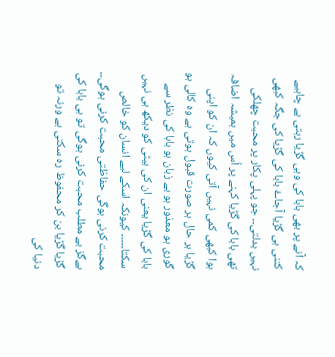کہ آنے پر بھی بابا کی وہی گڑیا رہتی ہے چاہیے کتنی ہی گڑیا آجاۓ بابا کی گڑیا کی جگہ کبھی نہیں بدلتی۔۔ جو پہلی پکار پر محبت چھلکی تھی بابا کی گڑیا کہنے پر اُس میں ہمیشہ اضافہ ہوا کبھی کمی نہیں آتی کیوں کہ ان کو اپنی گڑیا ہر حال ہر صورت قبول ہوتی ہے وہ کالی ہو گوری ہو معذور ہو بے زبان ہو بابا کی نظر سے بابا کی گڑیا یعنی ان کی بیٹی کو دیکھ ہی نہیں سکتا۔۔۔۔۔ کیونکہ اسکے لیے انسان کو خالص محبت کرنی ہوگی حفاظتی محبت کرنی ہوگی۔۔ بےگز بے مطلب محبت کرنی ہوگی تو ہی بابا کی گڑیا گڑیا بن کر محفوظ رہ سکتی ہے ورنہ تو دنیا کی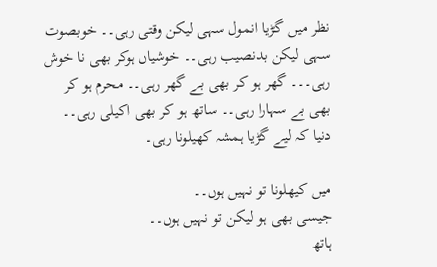نظر میں گڑیا انمول سہی لیکن وقتی رہی۔۔ خوبصوت سہی لیکن بدنصیب رہی۔۔ خوشیاں ہوکر بھی نا خوش رہی۔۔۔ گھر ہو کر بھی بے گھر رہی۔۔ محرم ہو کر بھی بے سہارا رہی۔۔ ساتھ ہو کر بھی اکیلی رہی۔۔ دنیا کہ لیے گڑیا ہمشہ کھیلونا رہی۔

میں کیھلونا تو نہیں ہوں۔۔
جیسی بھی ہو لیکن تو نہیں ہوں۔۔
ہاتھ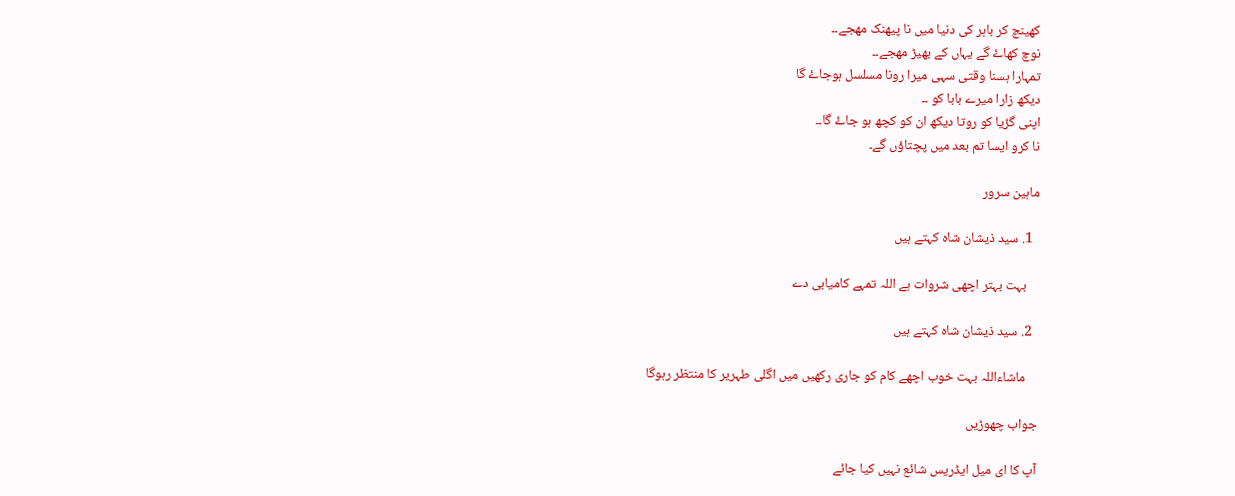کھینچ کر باہر کی دنیا میں نا پیھنک مھجے۔۔
نوچ کھاۓ گے یہاں کے بھیڑ مھجے۔۔
تمہارا ہسنا وقتی سہی میرا رونا مسلسل ہوجاۓ گا
دیکھ زارا میرے بابا کو ۔۔
اپنی گڑیا کو روتا دیکھ ان کو کچھ ہو جاۓ گا۔۔
نا کرو ایسا تم بعد میں پچتاؤں گے۔

ماہین سرور

  1. سید ذیشان شاہ کہتے ہیں

    بہت بہتر اچھی شروات ہے اللہ تمہے کامیابی دے

  2. سید ذیشان شاہ کہتے ہیں

    ماشاءاللہ بہت خوب اچھے کام کو جاری رکھیں میں اگلی طہریر کا منتظر رہوگا

جواب چھوڑیں

آپ کا ای میل ایڈریس شائع نہیں کیا جائے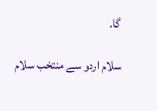گا.

سلام اردو سے منتخب سلام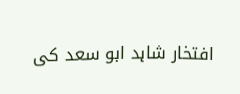افتخار شاہد ابو سعد کی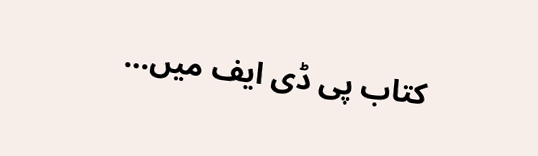کتاب پی ڈی ایف میں…